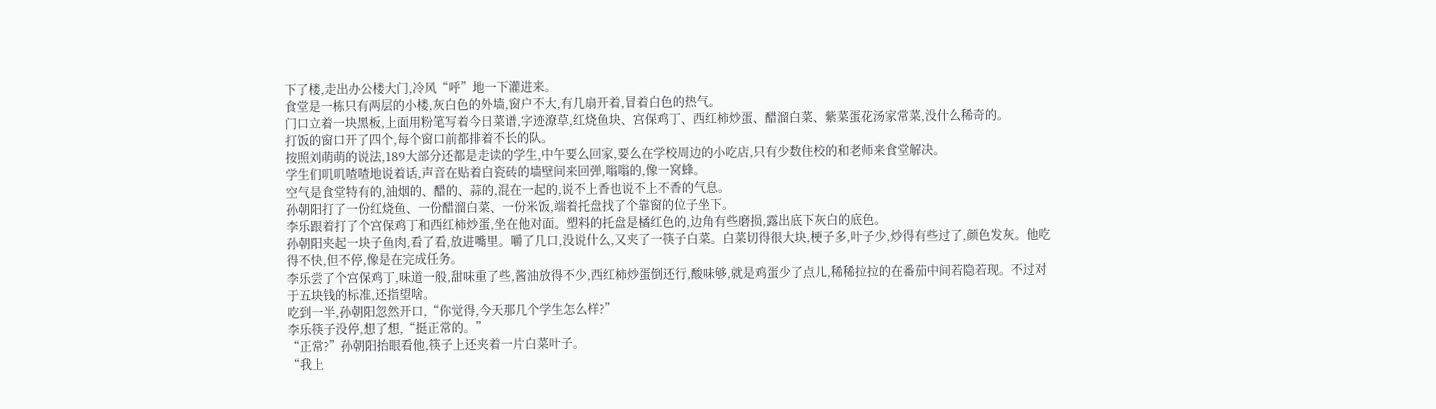下了楼,走出办公楼大门,冷风“呼”地一下灌进来。
食堂是一栋只有两层的小楼,灰白色的外墙,窗户不大,有几扇开着,冒着白色的热气。
门口立着一块黑板,上面用粉笔写着今日菜谱,字迹潦草,红烧鱼块、宫保鸡丁、西红柿炒蛋、醋溜白菜、紫菜蛋花汤家常菜,没什么稀奇的。
打饭的窗口开了四个,每个窗口前都排着不长的队。
按照刘萌萌的说法,189大部分还都是走读的学生,中午要么回家,要么在学校周边的小吃店,只有少数住校的和老师来食堂解决。
学生们叽叽喳喳地说着话,声音在贴着白瓷砖的墙壁间来回弹,嗡嗡的,像一窝蜂。
空气是食堂特有的,油烟的、醋的、蒜的,混在一起的,说不上香也说不上不香的气息。
孙朝阳打了一份红烧鱼、一份醋溜白菜、一份米饭,端着托盘找了个靠窗的位子坐下。
李乐跟着打了个宫保鸡丁和西红柿炒蛋,坐在他对面。塑料的托盘是橘红色的,边角有些磨损,露出底下灰白的底色。
孙朝阳夹起一块子鱼肉,看了看,放进嘴里。嚼了几口,没说什么,又夹了一筷子白菜。白菜切得很大块,梗子多,叶子少,炒得有些过了,颜色发灰。他吃得不快,但不停,像是在完成任务。
李乐尝了个宫保鸡丁,味道一般,甜味重了些,酱油放得不少,西红柿炒蛋倒还行,酸味够,就是鸡蛋少了点儿,稀稀拉拉的在番茄中间若隐若现。不过对于五块钱的标准,还指望啥。
吃到一半,孙朝阳忽然开口,“你觉得,今天那几个学生怎么样?”
李乐筷子没停,想了想,“挺正常的。”
“正常?”孙朝阳抬眼看他,筷子上还夹着一片白菜叶子。
“我上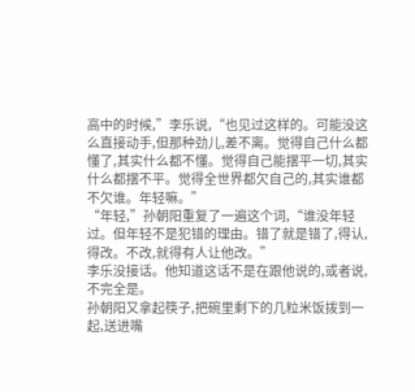高中的时候,”李乐说,“也见过这样的。可能没这么直接动手,但那种劲儿,差不离。觉得自己什么都懂了,其实什么都不懂。觉得自己能摆平一切,其实什么都摆不平。觉得全世界都欠自己的,其实谁都不欠谁。年轻嘛。”
“年轻,”孙朝阳重复了一遍这个词,“谁没年轻过。但年轻不是犯错的理由。错了就是错了,得认,得改。不改,就得有人让他改。”
李乐没接话。他知道这话不是在跟他说的,或者说,不完全是。
孙朝阳又拿起筷子,把碗里剩下的几粒米饭拨到一起,送进嘴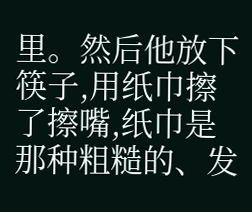里。然后他放下筷子,用纸巾擦了擦嘴,纸巾是那种粗糙的、发